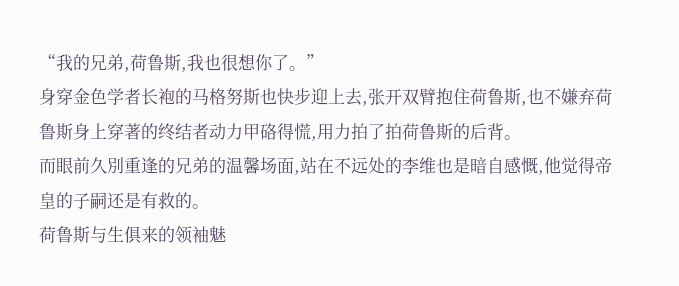“我的兄弟,荷鲁斯,我也很想你了。”
身穿金色学者长袍的马格努斯也快步迎上去,张开双臂抱住荷鲁斯,也不嫌弃荷鲁斯身上穿著的终结者动力甲硌得慌,用力拍了拍荷鲁斯的后背。
而眼前久別重逢的兄弟的温馨场面,站在不远处的李维也是暗自感慨,他觉得帝皇的子嗣还是有救的。
荷鲁斯与生俱来的领袖魅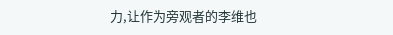力,让作为旁观者的李维也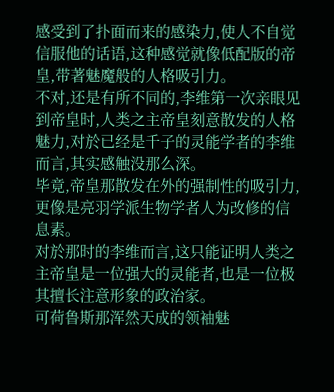感受到了扑面而来的感染力,使人不自觉信服他的话语,这种感觉就像低配版的帝皇,带著魅魔般的人格吸引力。
不对,还是有所不同的,李维第一次亲眼见到帝皇时,人类之主帝皇刻意散发的人格魅力,对於已经是千子的灵能学者的李维而言,其实感触没那么深。
毕竟,帝皇那散发在外的强制性的吸引力,更像是亮羽学派生物学者人为改修的信息素。
对於那时的李维而言,这只能证明人类之主帝皇是一位强大的灵能者,也是一位极其擅长注意形象的政治家。
可荷鲁斯那浑然天成的领袖魅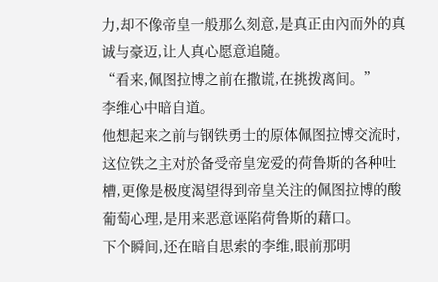力,却不像帝皇一般那么刻意,是真正由內而外的真诚与豪迈,让人真心愿意追隨。
“看来,佩图拉博之前在撒谎,在挑拨离间。”
李维心中暗自道。
他想起来之前与钢铁勇士的原体佩图拉博交流时,这位铁之主对於备受帝皇宠爱的荷鲁斯的各种吐槽,更像是极度渴望得到帝皇关注的佩图拉博的酸葡萄心理,是用来恶意诬陷荷鲁斯的藉口。
下个瞬间,还在暗自思索的李维,眼前那明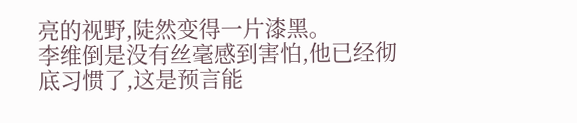亮的视野,陡然变得一片漆黑。
李维倒是没有丝毫感到害怕,他已经彻底习惯了,这是预言能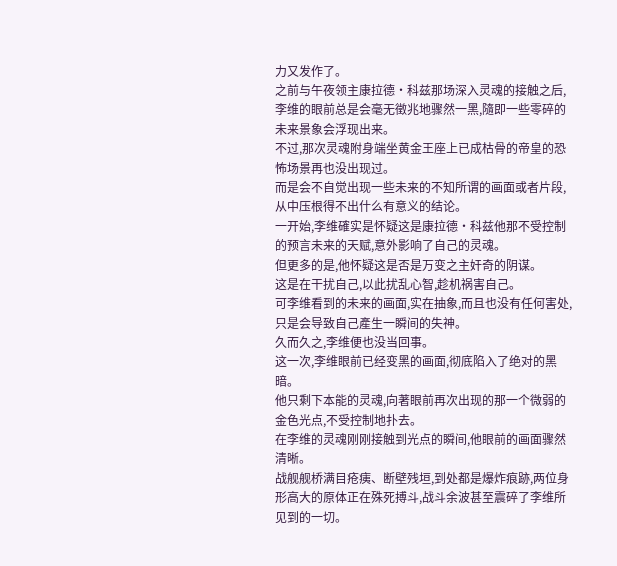力又发作了。
之前与午夜领主康拉德·科兹那场深入灵魂的接触之后,李维的眼前总是会毫无徵兆地骤然一黑,隨即一些零碎的未来景象会浮现出来。
不过,那次灵魂附身端坐黄金王座上已成枯骨的帝皇的恐怖场景再也没出现过。
而是会不自觉出现一些未来的不知所谓的画面或者片段,从中压根得不出什么有意义的结论。
一开始,李维確实是怀疑这是康拉德·科兹他那不受控制的预言未来的天赋,意外影响了自己的灵魂。
但更多的是,他怀疑这是否是万变之主奸奇的阴谋。
这是在干扰自己,以此扰乱心智,趁机祸害自己。
可李维看到的未来的画面,实在抽象,而且也没有任何害处,只是会导致自己產生一瞬间的失神。
久而久之,李维便也没当回事。
这一次,李维眼前已经变黑的画面,彻底陷入了绝对的黑暗。
他只剩下本能的灵魂,向著眼前再次出现的那一个微弱的金色光点,不受控制地扑去。
在李维的灵魂刚刚接触到光点的瞬间,他眼前的画面骤然清晰。
战舰舰桥满目疮痍、断壁残垣,到处都是爆炸痕跡,两位身形高大的原体正在殊死搏斗,战斗余波甚至震碎了李维所见到的一切。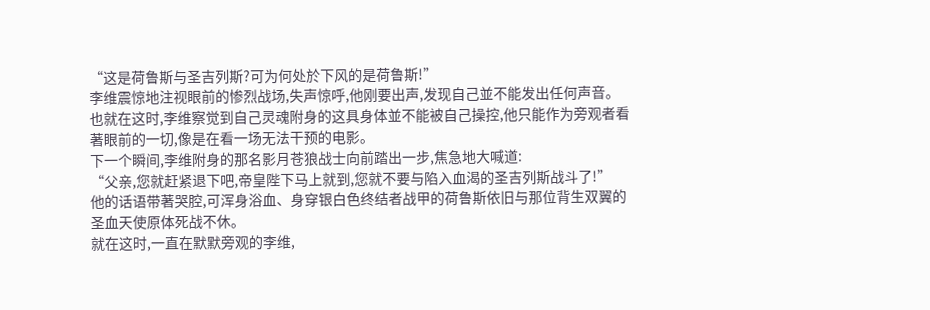“这是荷鲁斯与圣吉列斯?可为何处於下风的是荷鲁斯!”
李维震惊地注视眼前的惨烈战场,失声惊呼,他刚要出声,发现自己並不能发出任何声音。
也就在这时,李维察觉到自己灵魂附身的这具身体並不能被自己操控,他只能作为旁观者看著眼前的一切,像是在看一场无法干预的电影。
下一个瞬间,李维附身的那名影月苍狼战士向前踏出一步,焦急地大喊道:
“父亲,您就赶紧退下吧,帝皇陛下马上就到,您就不要与陷入血渴的圣吉列斯战斗了!”
他的话语带著哭腔,可浑身浴血、身穿银白色终结者战甲的荷鲁斯依旧与那位背生双翼的圣血天使原体死战不休。
就在这时,一直在默默旁观的李维,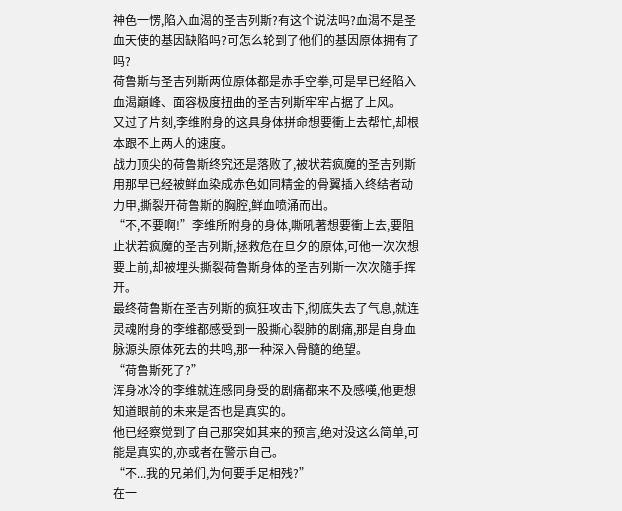神色一愣,陷入血渴的圣吉列斯?有这个说法吗?血渴不是圣血天使的基因缺陷吗?可怎么轮到了他们的基因原体拥有了吗?
荷鲁斯与圣吉列斯两位原体都是赤手空拳,可是早已经陷入血渴巔峰、面容极度扭曲的圣吉列斯牢牢占据了上风。
又过了片刻,李维附身的这具身体拼命想要衝上去帮忙,却根本跟不上两人的速度。
战力顶尖的荷鲁斯终究还是落败了,被状若疯魔的圣吉列斯用那早已经被鲜血染成赤色如同精金的骨翼插入终结者动力甲,撕裂开荷鲁斯的胸腔,鲜血喷涌而出。
“不,不要啊!”李维所附身的身体,嘶吼著想要衝上去,要阻止状若疯魔的圣吉列斯,拯救危在旦夕的原体,可他一次次想要上前,却被埋头撕裂荷鲁斯身体的圣吉列斯一次次隨手挥开。
最终荷鲁斯在圣吉列斯的疯狂攻击下,彻底失去了气息,就连灵魂附身的李维都感受到一股撕心裂肺的剧痛,那是自身血脉源头原体死去的共鸣,那一种深入骨髓的绝望。
“荷鲁斯死了?”
浑身冰冷的李维就连感同身受的剧痛都来不及感嘆,他更想知道眼前的未来是否也是真实的。
他已经察觉到了自己那突如其来的预言,绝对没这么简单,可能是真实的,亦或者在警示自己。
“不...我的兄弟们,为何要手足相残?”
在一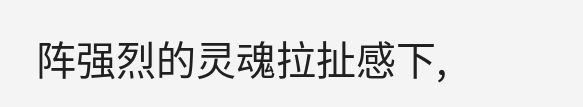阵强烈的灵魂拉扯感下,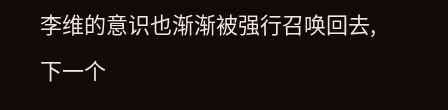李维的意识也渐渐被强行召唤回去,下一个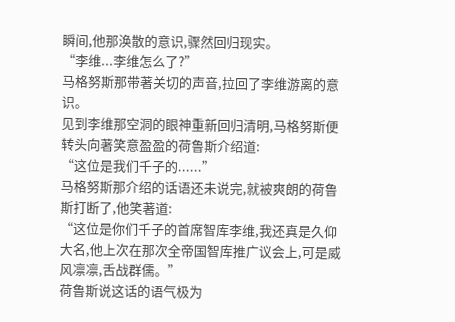瞬间,他那涣散的意识,骤然回归现实。
“李维...李维怎么了?”
马格努斯那带著关切的声音,拉回了李维游离的意识。
见到李维那空洞的眼神重新回归清明,马格努斯便转头向著笑意盈盈的荷鲁斯介绍道:
“这位是我们千子的......”
马格努斯那介绍的话语还未说完,就被爽朗的荷鲁斯打断了,他笑著道:
“这位是你们千子的首席智库李维,我还真是久仰大名,他上次在那次全帝国智库推广议会上,可是威风凛凛,舌战群儒。”
荷鲁斯说这话的语气极为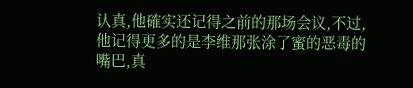认真,他確实还记得之前的那场会议,不过,他记得更多的是李维那张涂了蜜的恶毒的嘴巴,真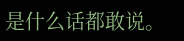是什么话都敢说。